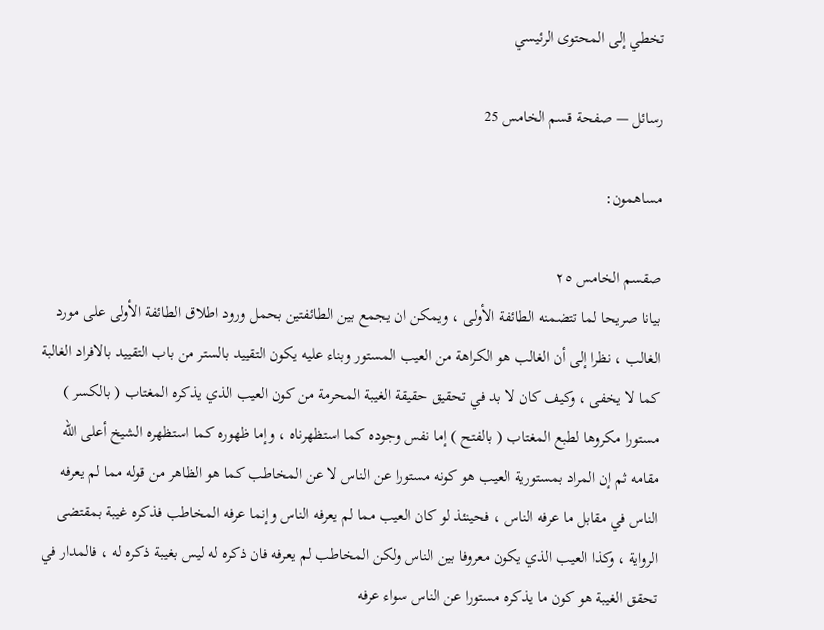تخطي إلى المحتوى الرئيسي

رسائل — صفحة قسم الخامس 25

مساهمون:

صقسم الخامس ٢٥
بيانا صريحا لما تتضمنه الطائفة الأولى ، ويمكن ان يجمع بين الطائفتين بحمل ورود اطلاق الطائفة الأولى على مورد الغالب ، نظرا إلى أن الغالب هو الكراهة من العيب المستور وبناء عليه يكون التقييد بالستر من باب التقييد بالافراد الغالبة كما لا يخفى ، وكيف كان لا بد في تحقيق حقيقة الغيبة المحرمة من كون العيب الذي يذكره المغتاب ( بالكسر ) مستورا مكروها لطبع المغتاب ( بالفتح ) إما نفس وجوده كما استظهرناه ، وإما ظهوره كما استظهره الشيخ أعلى اللّه مقامه ثم إن المراد بمستورية العيب هو كونه مستورا عن الناس لا عن المخاطب كما هو الظاهر من قوله مما لم يعرفه الناس في مقابل ما عرفه الناس ، فحينئذ لو كان العيب مما لم يعرفه الناس وإنما عرفه المخاطب فذكره غيبة بمقتضى الرواية ، وكذا العيب الذي يكون معروفا بين الناس ولكن المخاطب لم يعرفه فان ذكره له ليس بغيبة ذكره له ، فالمدار في تحقق الغيبة هو كون ما يذكره مستورا عن الناس سواء عرفه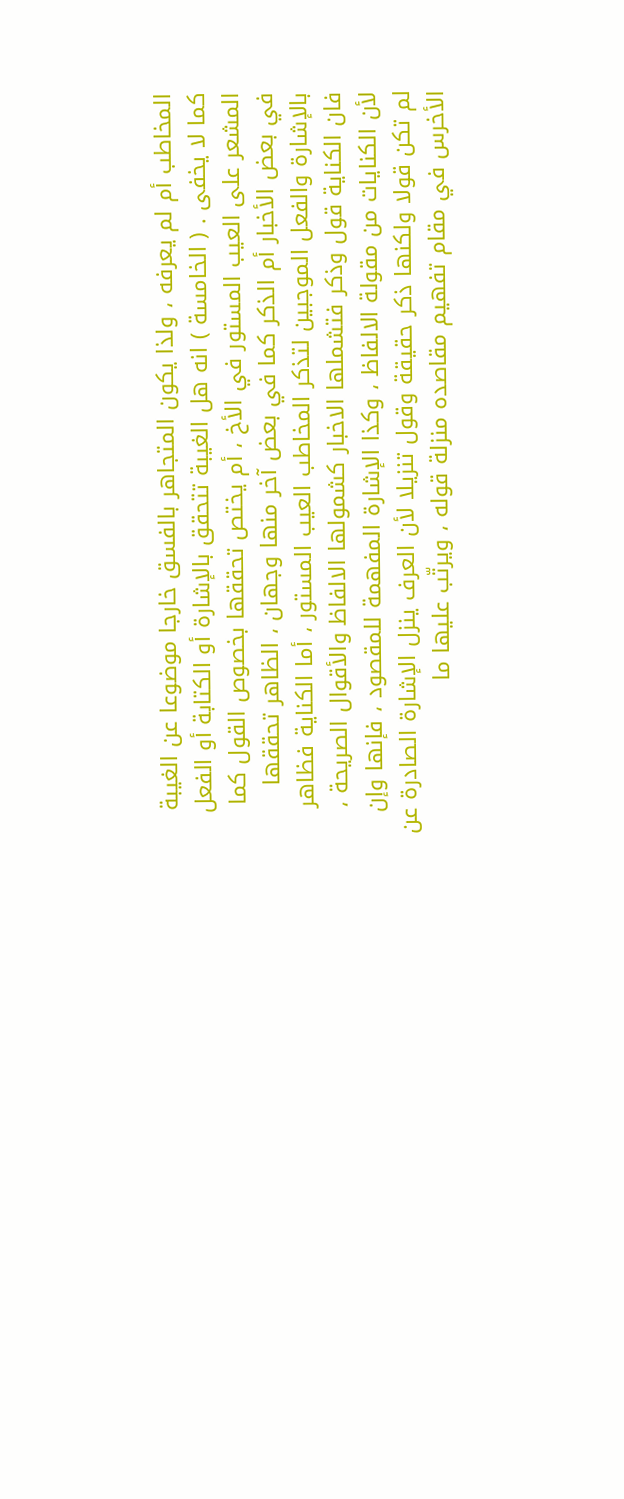المخاطب أم لم يعرفه ، ولذا يكون المتجاهر بالفسق خارجا موضوعا عن الغيبة كما لا يخفى . ( الخامسة ) انه هل الغيبة تتحقق بالإشارة أو الكتابة أو الفعل المشعر على العيب المستور في الأخ ، أم يختص تحققها بخصوص القول كما في بعض الأخبار أم الذكر كما في بعض آخر منها وجهان ، الظاهر تحققها بالإشارة والفعل الموجبين لتذكر المخاطب العيب المستور ، أما الكناية فظاهر فان الكناية قول وذكر فتشملها الاخبار كشمولها الالفاظ والأقوال الصريحة ، لأن الكنايات من مقولة الالفاظ ، وكذا الإشارة المفهمة للمقصود ، فإنها وإن لم تكن قولا ولكنها ذكر حقيقة وقول تنزيلا لأن العرف ينزل الإشارة الصادرة عن الأخرس في مقام تفهيم مقاصده منزلة قوله ، ويرتّب عليها ما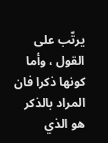يرتّب على القول ، وأما كونها ذكرا فان المراد بالذكر هو الذي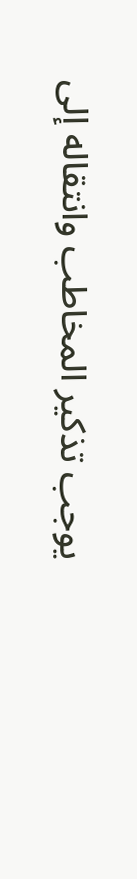يوجب تذكير المخاطب وانتقاله إلى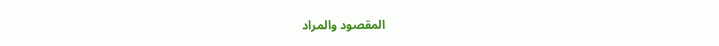المقصود والمراد